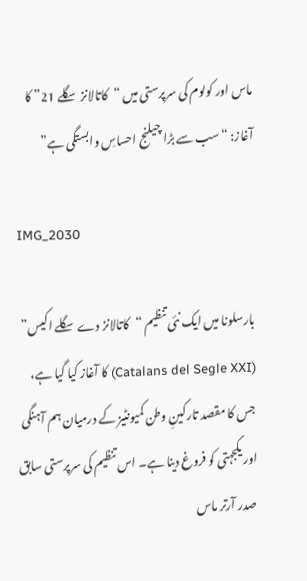ماس اور کولوم کی سرپرستی میں “کاتالانز سگلے 21” کا آغاز: “سب سے بڑا چیلنج احساسِ وابستگی ہے”

IMG_2030

بارسلونا میں ایک نئی تنظیم “کاتالانز دے سگلے اکیس” (Catalans del Segle XXI) کا آغاز کیا گیا ہے، جس کا مقصد تارکینِ وطن کمیونٹیز کے درمیان ہم آہنگی اور یکجہتی کو فروغ دینا ہے۔ اس تنظیم کی سرپرستی سابق صدر آرتر ماس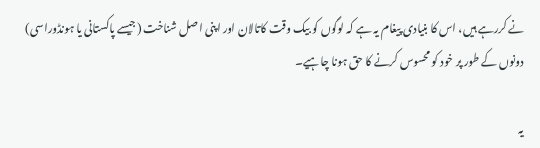نے کررہے ہیں، اس کا بنیادی پیغام یہ ہے کہ لوگوں کو بیک وقت کاتالان اور اپنی اصل شناخت (جیسے پاکستانی یا ہونڈوراسی) دونوں کے طور پر خود کو محسوس کرنے کا حق ہونا چاہیے۔

یہ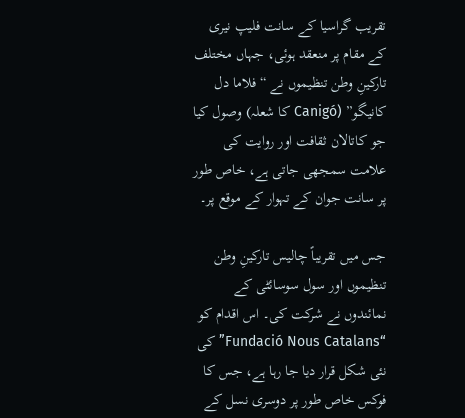تقریب گراسیا کے سانت فلیپ نیری کے مقام پر منعقد ہوئی، جہاں مختلف تارکینِ وطن تنظیموں نے “فلاما دل کانیگو” (Canigó کا شعلہ) وصول کیا جو کاتالان ثقافت اور روایت کی علامت سمجھی جاتی ہے، خاص طور پر سانت جوان کے تہوار کے موقع پر۔

جس میں تقریباً چالیس تارکینِ وطن تنظیموں اور سول سوسائٹی کے نمائندوں نے شرکت کی۔ اس اقدام کو “Fundació Nous Catalans” کی نئی شکل قرار دیا جا رہا ہے، جس کا فوکس خاص طور پر دوسری نسل کے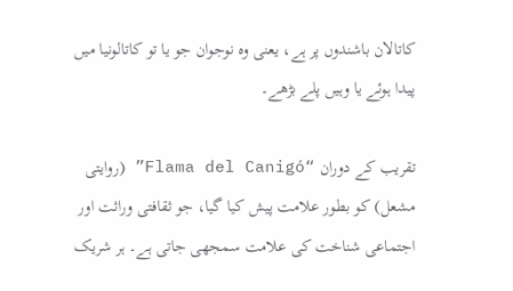کاتالان باشندوں پر ہے، یعنی وہ نوجوان جو یا تو کاتالونیا میں پیدا ہوئے یا وہیں پلے بڑھے۔

تقریب کے دوران “Flama del Canigó” (روایتی مشعل) کو بطور علامت پیش کیا گیا، جو ثقافتی وراثت اور اجتماعی شناخت کی علامت سمجھی جاتی ہے۔ ہر شریک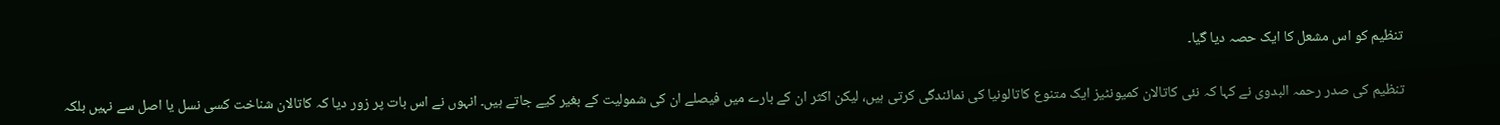تنظیم کو اس مشعل کا ایک حصہ دیا گیا۔

تنظیم کی صدر رحمہ البدوی نے کہا کہ نئی کاتالان کمیونٹیز ایک متنوع کاتالونیا کی نمائندگی کرتی ہیں، لیکن اکثر ان کے بارے میں فیصلے ان کی شمولیت کے بغیر کیے جاتے ہیں۔ انہوں نے اس بات پر زور دیا کہ کاتالان شناخت کسی نسل یا اصل سے نہیں بلکہ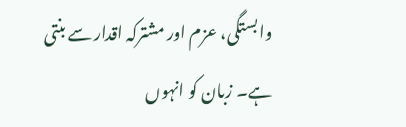وابستگی، عزم اور مشترکہ اقدار سے بنتی ہے۔ زبان کو انہوں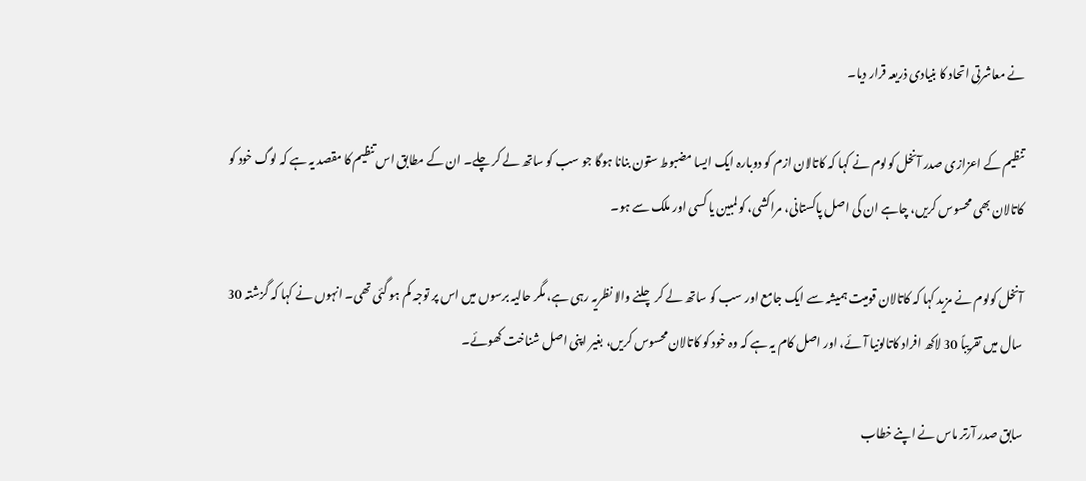نے معاشرتی اتحاد کا بنیادی ذریعہ قرار دیا۔

تنظیم کے اعزازی صدر آنخل کولوم نے کہا کہ کاتالان ازم کو دوبارہ ایک ایسا مضبوط ستون بنانا ہوگا جو سب کو ساتھ لے کر چلے۔ ان کے مطابق اس تنظیم کا مقصد یہ ہے کہ لوگ خود کو کاتالان بھی محسوس کریں، چاہے ان کی اصل پاکستانی، مراکشی، کولمبین یا کسی اور ملک سے ہو۔

آنخل کولوم نے مزید کہا کہ کاتالان قومیت ہمیشہ سے ایک جامع اور سب کو ساتھ لے کر چلنے والا نظریہ رہی ہے، مگر حالیہ برسوں میں اس پر توجہ کم ہو گئی تھی۔ انہوں نے کہا کہ گزشتہ 30 سال میں تقریباً 30 لاکھ افراد کاتالونیا آئے، اور اصل کام یہ ہے کہ وہ خود کو کاتالان محسوس کریں، بغیر اپنی اصل شناخت کھوئے۔

سابق صدر آرتر ماس نے اپنے خطاب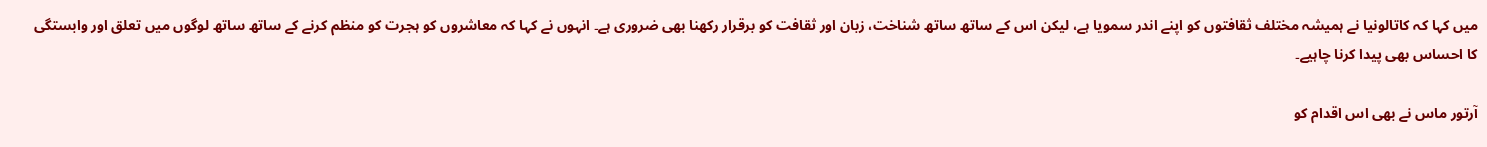میں کہا کہ کاتالونیا نے ہمیشہ مختلف ثقافتوں کو اپنے اندر سمویا ہے، لیکن اس کے ساتھ ساتھ شناخت، زبان اور ثقافت کو برقرار رکھنا بھی ضروری ہے۔ انہوں نے کہا کہ معاشروں کو ہجرت کو منظم کرنے کے ساتھ ساتھ لوگوں میں تعلق اور وابستگی کا احساس بھی پیدا کرنا چاہیے۔

آرتور ماس نے بھی اس اقدام کو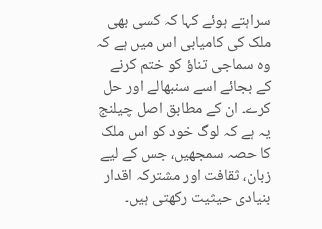سراہتے ہوئے کہا کہ کسی بھی ملک کی کامیابی اس میں ہے کہ وہ سماجی تناؤ کو ختم کرنے کے بجائے اسے سنبھالے اور حل کرے۔ ان کے مطابق اصل چیلنج یہ ہے کہ لوگ خود کو اس ملک کا حصہ سمجھیں، جس کے لیے زبان، ثقافت اور مشترکہ اقدار بنیادی حیثیت رکھتی ہیں۔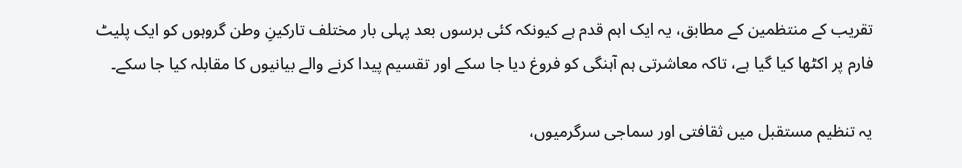تقریب کے منتظمین کے مطابق، یہ ایک اہم قدم ہے کیونکہ کئی برسوں بعد پہلی بار مختلف تارکینِ وطن گروہوں کو ایک پلیٹ فارم پر اکٹھا کیا گیا ہے، تاکہ معاشرتی ہم آہنگی کو فروغ دیا جا سکے اور تقسیم پیدا کرنے والے بیانیوں کا مقابلہ کیا جا سکے۔

یہ تنظیم مستقبل میں ثقافتی اور سماجی سرگرمیوں،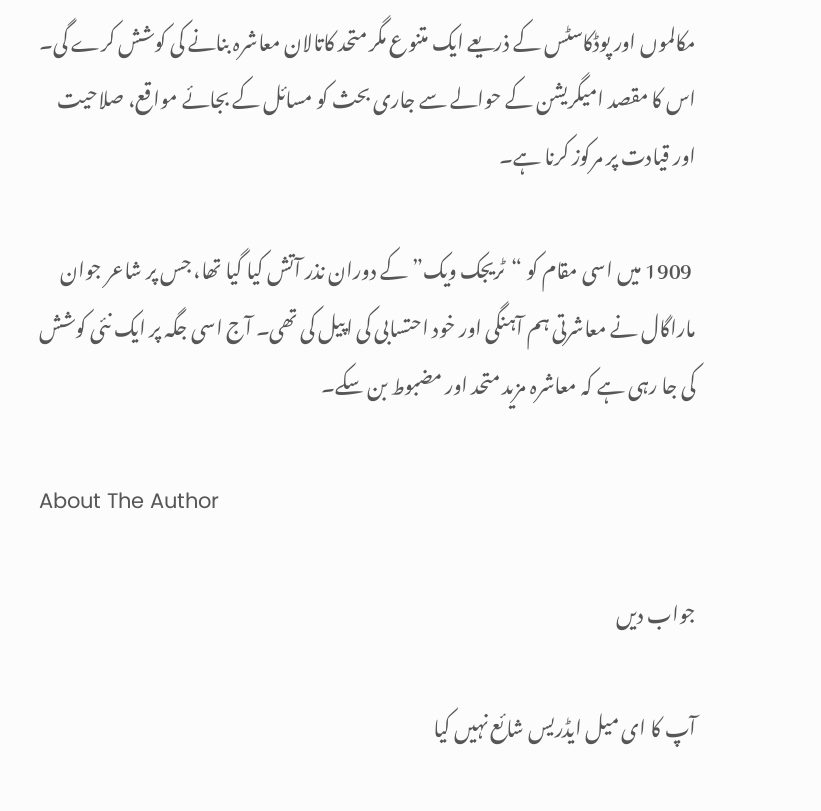مکالموں اور پوڈکاسٹس کے ذریعے ایک متنوع مگر متحد کاتالان معاشرہ بنانے کی کوشش کرے گی۔ اس کا مقصد امیگریشن کے حوالے سے جاری بحث کو مسائل کے بجائے مواقع، صلاحیت اور قیادت پر مرکوز کرنا ہے۔

 1909 میں اسی مقام کو “ٹریجک ویک” کے دوران نذر آتش کیا گیا تھا، جس پر شاعر جوان ماراگال نے معاشرتی ہم آہنگی اور خود احتسابی کی اپیل کی تھی۔ آج اسی جگہ پر ایک نئی کوشش کی جا رہی ہے کہ معاشرہ مزید متحد اور مضبوط بن سکے۔

About The Author

جواب دیں

آپ کا ای میل ایڈریس شائع نہیں کیا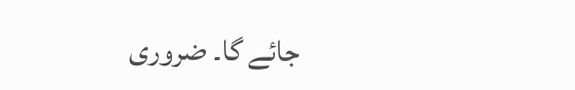جائے گا۔ ضروری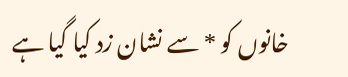خانوں کو * سے نشان زد کیا گیا ہے